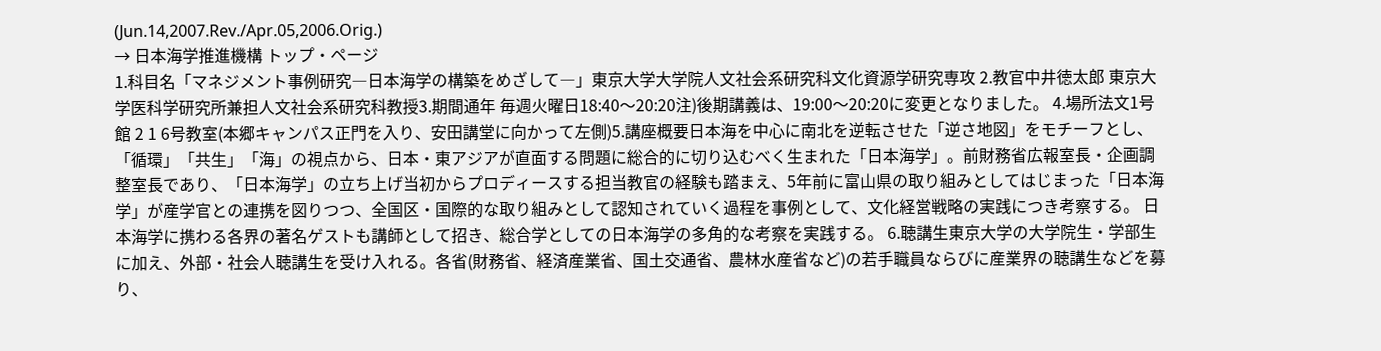(Jun.14,2007.Rev./Apr.05,2006.Orig.)
→ 日本海学推進機構 トップ・ページ
1.科目名「マネジメント事例研究―日本海学の構築をめざして―」東京大学大学院人文社会系研究科文化資源学研究専攻 2.教官中井徳太郎 東京大学医科学研究所兼担人文社会系研究科教授3.期間通年 毎週火曜日18:40〜20:20注)後期講義は、19:00〜20:20に変更となりました。 4.場所法文1号館 2 1 6号教室(本郷キャンパス正門を入り、安田講堂に向かって左側)5.講座概要日本海を中心に南北を逆転させた「逆さ地図」をモチーフとし、「循環」「共生」「海」の視点から、日本・東アジアが直面する問題に総合的に切り込むべく生まれた「日本海学」。前財務省広報室長・企画調整室長であり、「日本海学」の立ち上げ当初からプロディースする担当教官の経験も踏まえ、5年前に富山県の取り組みとしてはじまった「日本海学」が産学官との連携を図りつつ、全国区・国際的な取り組みとして認知されていく過程を事例として、文化経営戦略の実践につき考察する。 日本海学に携わる各界の著名ゲストも講師として招き、総合学としての日本海学の多角的な考察を実践する。 6.聴講生東京大学の大学院生・学部生に加え、外部・社会人聴講生を受け入れる。各省(財務省、経済産業省、国土交通省、農林水産省など)の若手職員ならびに産業界の聴講生などを募り、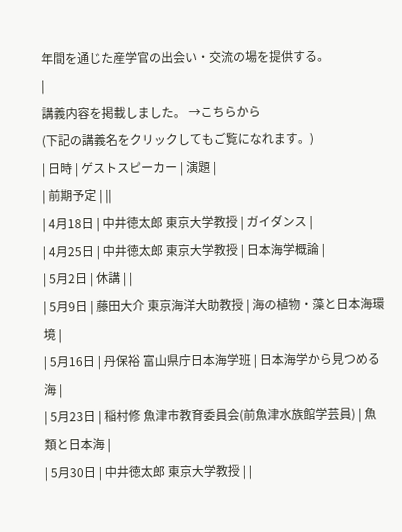年間を通じた産学官の出会い・交流の場を提供する。
|
講義内容を掲載しました。 →こちらから
(下記の講義名をクリックしてもご覧になれます。)
| 日時 | ゲストスピーカー | 演題 |
| 前期予定 | ||
| 4月18日 | 中井徳太郎 東京大学教授 | ガイダンス |
| 4月25日 | 中井徳太郎 東京大学教授 | 日本海学概論 |
| 5月2日 | 休講 | |
| 5月9日 | 藤田大介 東京海洋大助教授 | 海の植物・藻と日本海環境 |
| 5月16日 | 丹保裕 富山県庁日本海学班 | 日本海学から見つめる海 |
| 5月23日 | 稲村修 魚津市教育委員会(前魚津水族館学芸員) | 魚類と日本海 |
| 5月30日 | 中井徳太郎 東京大学教授 | |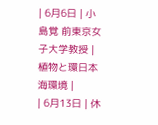| 6月6日 | 小島覚 前東京女子大学教授 | 植物と環日本海環境 |
| 6月13日 | 休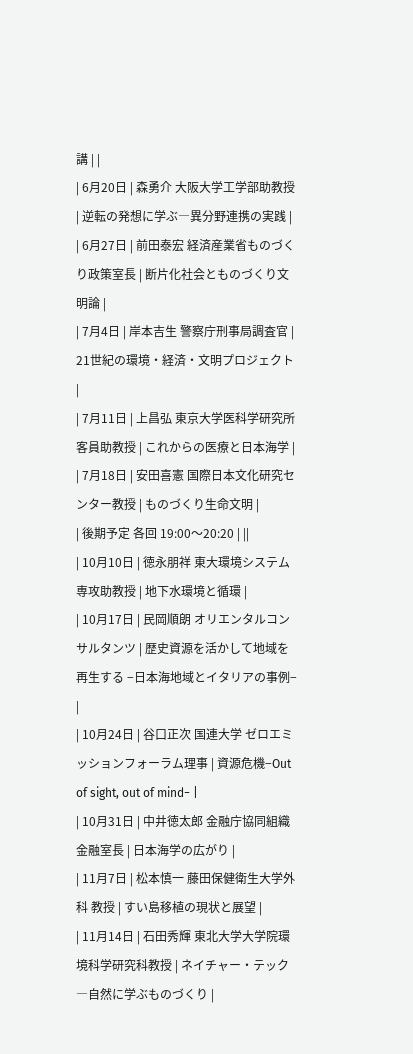講 | |
| 6月20日 | 森勇介 大阪大学工学部助教授 | 逆転の発想に学ぶ―異分野連携の実践 |
| 6月27日 | 前田泰宏 経済産業省ものづくり政策室長 | 断片化社会とものづくり文明論 |
| 7月4日 | 岸本吉生 警察庁刑事局調査官 | 21世紀の環境・経済・文明プロジェクト |
| 7月11日 | 上昌弘 東京大学医科学研究所客員助教授 | これからの医療と日本海学 |
| 7月18日 | 安田喜憲 国際日本文化研究センター教授 | ものづくり生命文明 |
| 後期予定 各回 19:00〜20:20 | ||
| 10月10日 | 徳永朋祥 東大環境システム専攻助教授 | 地下水環境と循環 |
| 10月17日 | 民岡順朗 オリエンタルコンサルタンツ | 歴史資源を活かして地域を再生する −日本海地域とイタリアの事例− |
| 10月24日 | 谷口正次 国連大学 ゼロエミッションフォーラム理事 | 資源危機−Out of sight, out of mind− |
| 10月31日 | 中井徳太郎 金融庁協同組織金融室長 | 日本海学の広がり |
| 11月7日 | 松本慎一 藤田保健衛生大学外科 教授 | すい島移植の現状と展望 |
| 11月14日 | 石田秀輝 東北大学大学院環境科学研究科教授 | ネイチャー・テック―自然に学ぶものづくり |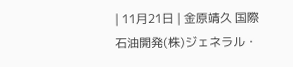| 11月21日 | 金原靖久 国際石油開発(株)ジェネラル・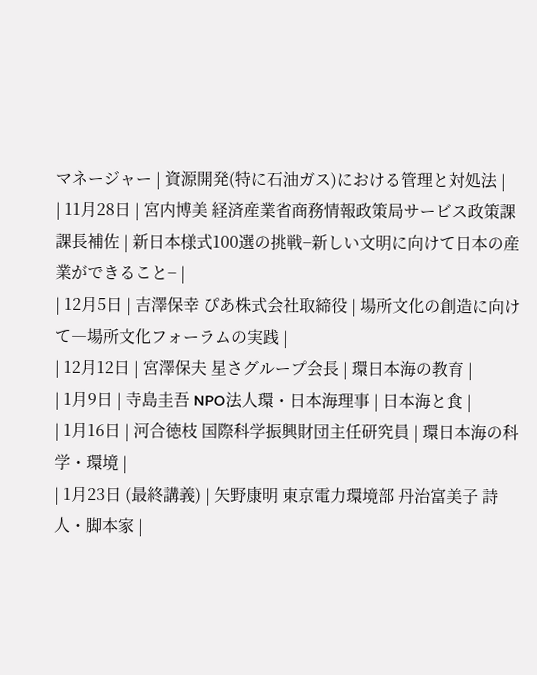マネージャー | 資源開発(特に石油ガス)における管理と対処法 |
| 11月28日 | 宮内博美 経済産業省商務情報政策局サービス政策課課長補佐 | 新日本様式100選の挑戦−新しい文明に向けて日本の産業ができること− |
| 12月5日 | 吉澤保幸 ぴあ株式会社取締役 | 場所文化の創造に向けて―場所文化フォーラムの実践 |
| 12月12日 | 宮澤保夫 星さグループ会長 | 環日本海の教育 |
| 1月9日 | 寺島圭吾 NPO法人環・日本海理事 | 日本海と食 |
| 1月16日 | 河合徳枝 国際科学振興財団主任研究員 | 環日本海の科学・環境 |
| 1月23日 (最終講義) | 矢野康明 東京電力環境部 丹治富美子 詩人・脚本家 |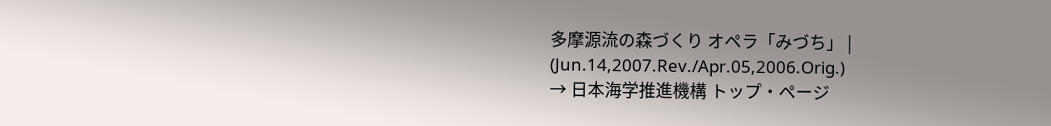多摩源流の森づくり オペラ「みづち」 |
(Jun.14,2007.Rev./Apr.05,2006.Orig.)
→ 日本海学推進機構 トップ・ページ